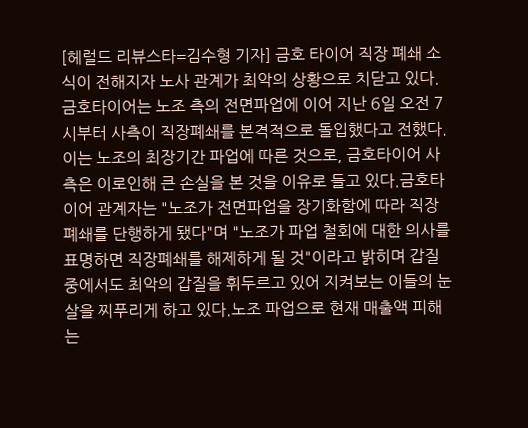[헤럴드 리뷰스타=김수형 기자] 금호 타이어 직장 폐쇄 소식이 전해지자 노사 관계가 최악의 상황으로 치닫고 있다.금호타이어는 노조 측의 전면파업에 이어 지난 6일 오전 7시부터 사측이 직장폐쇄를 본격적으로 돌입했다고 전했다. 이는 노조의 최장기간 파업에 따른 것으로, 금호타이어 사측은 이로인해 큰 손실을 본 것을 이유로 들고 있다.금호타이어 관계자는 "노조가 전면파업을 장기화함에 따라 직장폐쇄를 단행하게 됐다"며 "노조가 파업 철회에 대한 의사를 표명하면 직장폐쇄를 해제하게 될 것"이라고 밝히며 갑질 중에서도 최악의 갑질을 휘두르고 있어 지켜보는 이들의 눈살을 찌푸리게 하고 있다.노조 파업으로 현재 매출액 피해는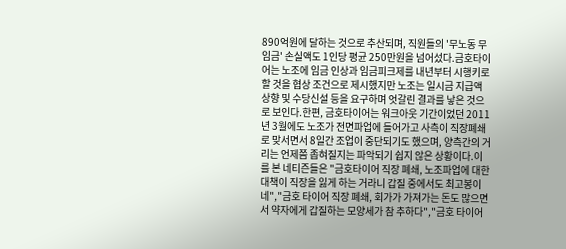890억원에 달하는 것으로 추산되며, 직원들의 '무노동 무임금' 손실액도 1인당 평균 250만원을 넘어섰다.금호타이어는 노조에 임금 인상과 임금피크제를 내년부터 시행키로 할 것을 협상 조건으로 제시했지만 노조는 일시금 지급액 상향 및 수당신설 등을 요구하며 엇갈린 결과를 낳은 것으로 보인다.한편, 금호타이어는 워크아웃 기간이었던 2011년 3월에도 노조가 전면파업에 들어가고 사측이 직장폐쇄로 맞서면서 8일간 조업이 중단되기도 했으며, 양측간의 거리는 언제쯤 좁혀질지는 파악되기 쉽지 않은 상황이다.이를 본 네티즌들은 "금호타이어 직장 폐쇄, 노조파업에 대한 대책이 직장을 잃게 하는 거라니 갑질 중에서도 최고봉이네","금호 타이어 직장 폐쇄, 회가가 가져가는 돈도 많으면서 약자에게 갑질하는 모양세가 참 추하다","금호 타이어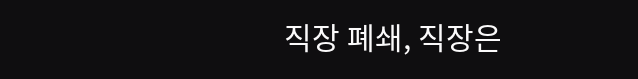직장 폐쇄, 직장은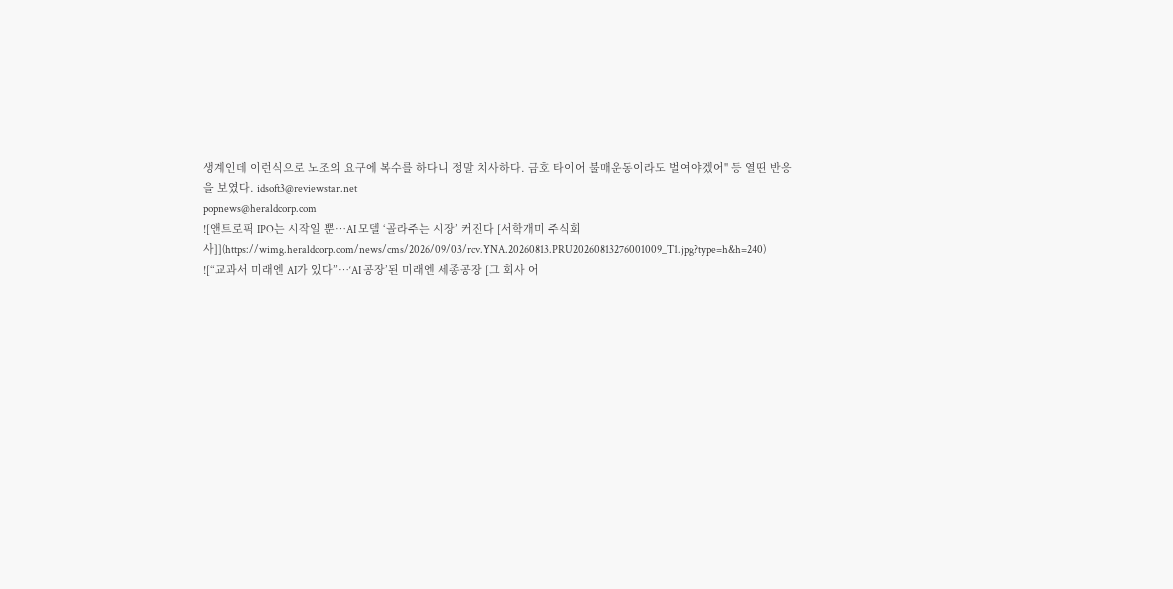생계인데 이런식으로 노조의 요구에 복수를 하다니 정말 치사하다. 금호 타이어 불매운동이라도 벌여야겠어" 등 열띤 반응을 보였다. idsoft3@reviewstar.net
popnews@heraldcorp.com
![앤트로픽 IPO는 시작일 뿐…AI 모델 ‘골라주는 시장’ 커진다 [서학개미 주식회사]](https://wimg.heraldcorp.com/news/cms/2026/09/03/rcv.YNA.20260813.PRU20260813276001009_T1.jpg?type=h&h=240)
![“교과서 미래엔 AI가 있다”…‘AI 공장’된 미래엔 세종공장 [그 회사 어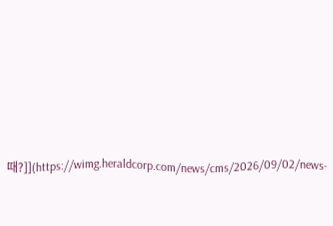때?]](https://wimg.heraldcorp.com/news/cms/2026/09/02/news-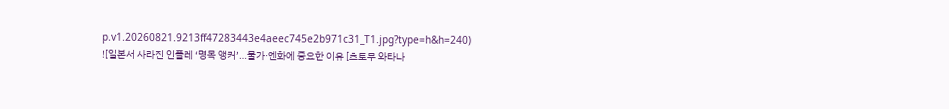p.v1.20260821.9213ff47283443e4aeec745e2b971c31_T1.jpg?type=h&h=240)
![일본서 사라진 인플레 ‘명목 앵커’…물가·엔화에 중요한 이유 [츠토무 와타나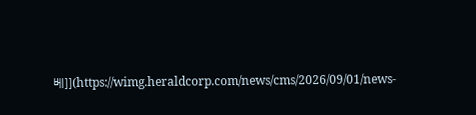베]](https://wimg.heraldcorp.com/news/cms/2026/09/01/news-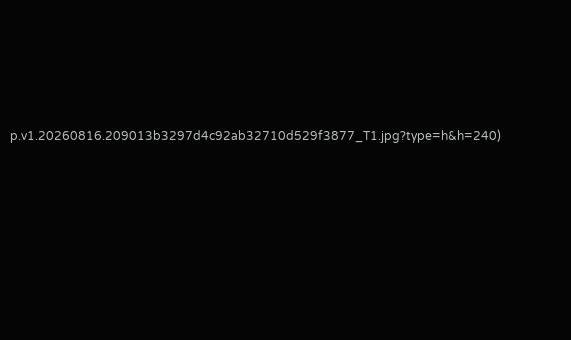p.v1.20260816.209013b3297d4c92ab32710d529f3877_T1.jpg?type=h&h=240)